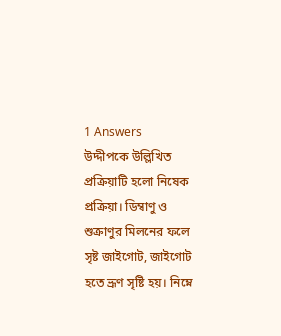1 Answers
উদ্দীপকে উল্লিখিত প্রক্রিয়াটি হলো নিষেক প্রক্রিয়া। ডিম্বাণু ও শুক্রাণুর মিলনের ফলে সৃষ্ট জাইগোট, জাইগোট হতে ভ্রূণ সৃষ্টি হয়। নিম্নে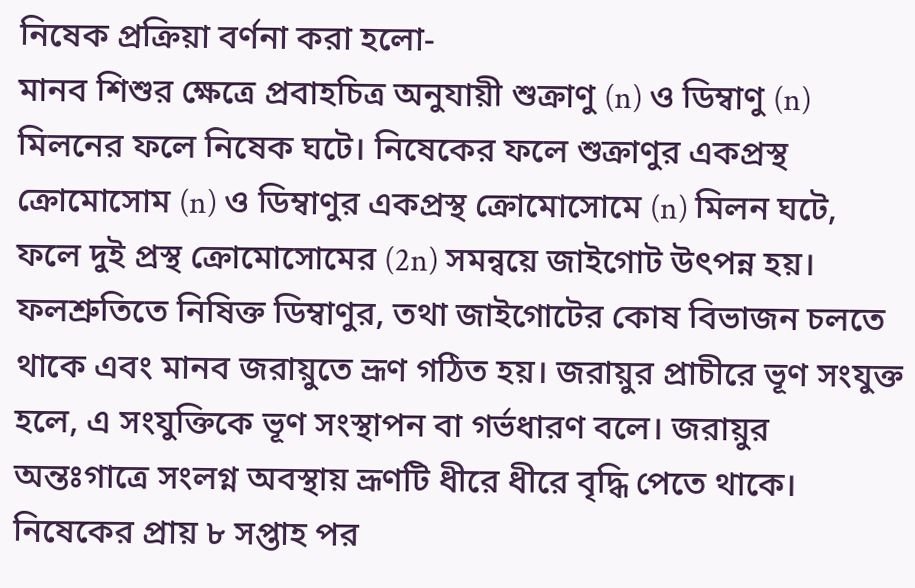নিষেক প্রক্রিয়া বর্ণনা করা হলো-
মানব শিশুর ক্ষেত্রে প্রবাহচিত্র অনুযায়ী শুক্রাণু (n) ও ডিম্বাণু (n) মিলনের ফলে নিষেক ঘটে। নিষেকের ফলে শুক্রাণুর একপ্রস্থ ক্রোমোসোম (n) ও ডিম্বাণুর একপ্রস্থ ক্রোমোসোমে (n) মিলন ঘটে, ফলে দুই প্রস্থ ক্রোমোসোমের (2n) সমন্বয়ে জাইগোট উৎপন্ন হয়। ফলশ্রুতিতে নিষিক্ত ডিম্বাণুর, তথা জাইগোটের কোষ বিভাজন চলতে থাকে এবং মানব জরায়ুতে ভ্রূণ গঠিত হয়। জরায়ুর প্রাচীরে ভূণ সংযুক্ত হলে, এ সংযুক্তিকে ভূণ সংস্থাপন বা গর্ভধারণ বলে। জরায়ুর অন্তঃগাত্রে সংলগ্ন অবস্থায় ভ্রূণটি ধীরে ধীরে বৃদ্ধি পেতে থাকে। নিষেকের প্রায় ৮ সপ্তাহ পর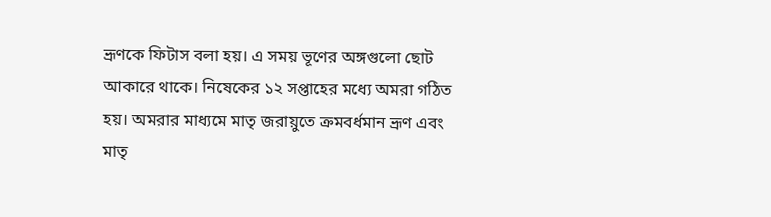ভ্রূণকে ফিটাস বলা হয়। এ সময় ভূণের অঙ্গগুলো ছোট আকারে থাকে। নিষেকের ১২ সপ্তাহের মধ্যে অমরা গঠিত হয়। অমরার মাধ্যমে মাতৃ জরায়ুতে ক্রমবর্ধমান ভ্রূণ এবং মাতৃ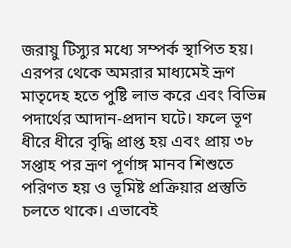জরায়ু টিস্যুর মধ্যে সম্পর্ক স্থাপিত হয়। এরপর থেকে অমরার মাধ্যমেই ভ্রূণ মাতৃদেহ হতে পুষ্টি লাভ করে এবং বিভিন্ন পদার্থের আদান-প্রদান ঘটে। ফলে ভূণ ধীরে ধীরে বৃদ্ধি প্রাপ্ত হয় এবং প্রায় ৩৮ সপ্তাহ পর ভ্রূণ পূর্ণাঙ্গ মানব শিশুতে পরিণত হয় ও ভূমিষ্ট প্রক্রিয়ার প্রস্তুতি চলতে থাকে। এভাবেই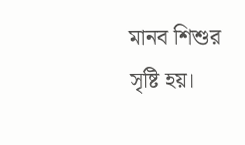মানব শিশুর সৃষ্টি হয়।